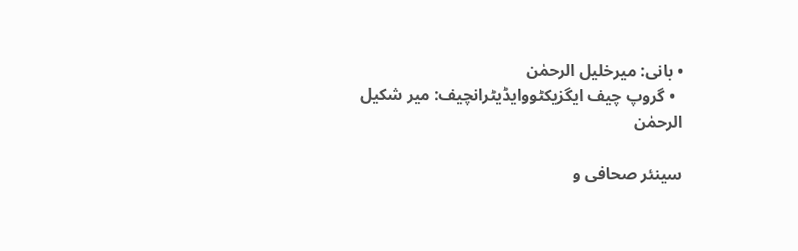• بانی: میرخلیل الرحمٰن
  • گروپ چیف ایگزیکٹووایڈیٹرانچیف: میر شکیل الرحمٰن

سینئر صحافی و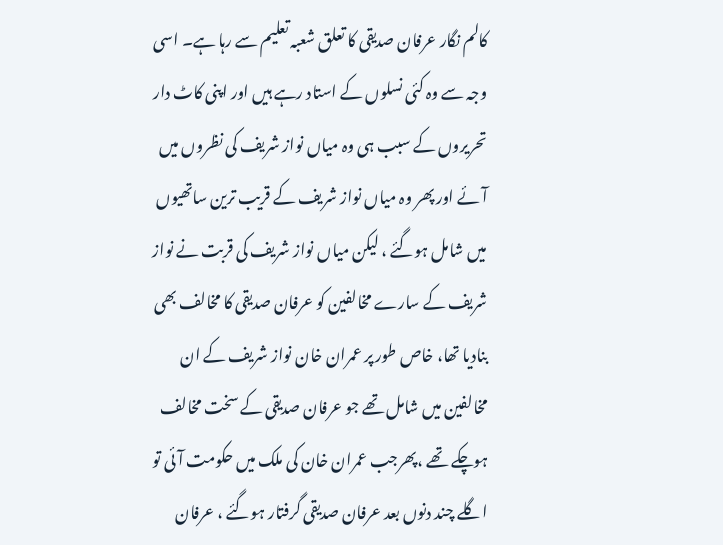کالم نگار عرفان صدیقی کا تعلق شعبہ تعلیم سے رہا ہے۔ اسی وجہ سے وہ کئی نسلوں کے استاد رہے ہیں اور اپنی کاٹ دار تحریروں کے سبب ہی وہ میاں نواز شریف کی نظروں میں آئے اور پھر وہ میاں نواز شریف کے قریب ترین ساتھیوں میں شامل ہوگئے ، لیکن میاں نواز شریف کی قربت نے نواز شریف کے سارے مخالفین کو عرفان صدیقی کا مخالف بھی بنادیا تھا، خاص طور پر عمران خان نواز شریف کے ان مخالفین میں شامل تھے جو عرفان صدیقی کے سخت مخالف ہوچکے تھے ،پھرجب عمران خان کی ملک میں حکومت آئی تو اگلے چند دنوں بعد عرفان صدیقی گرفتار ہوگئے ، عرفان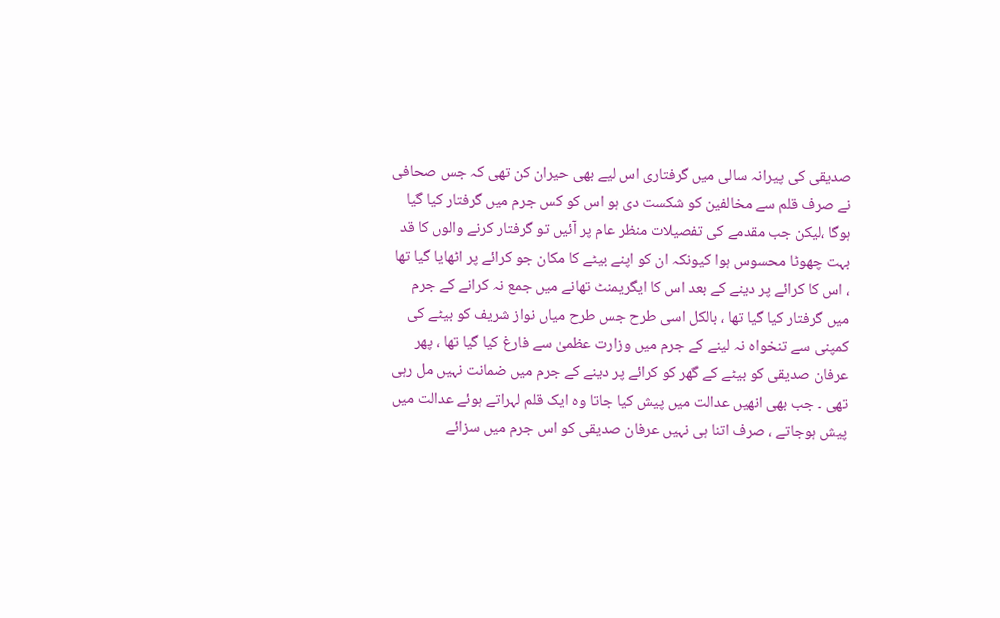صدیقی کی پیرانہ سالی میں گرفتاری اس لیے بھی حیران کن تھی کہ جس صحافی نے صرف قلم سے مخالفین کو شکست دی ہو اس کو کس جرم میں گرفتار کیا گیا ہوگا ،لیکن جب مقدمے کی تفصیلات منظر عام پر آئیں تو گرفتار کرنے والوں کا قد بہت چھوٹا محسوس ہوا کیونکہ ان کو اپنے بیٹے کا مکان جو کرائے پر اٹھایا گیا تھا ، اس کا کرائے پر دینے کے بعد اس کا ایگریمنٹ تھانے میں جمع نہ کرانے کے جرم میں گرفتار کیا گیا تھا ، بالکل اسی طرح جس طرح میاں نواز شریف کو بیٹے کی کمپنی سے تنخواہ نہ لینے کے جرم میں وزارت عظمیٰ سے فارغ کیا گیا تھا ، پھر عرفان صدیقی کو بیٹے کے گھر کو کرائے پر دینے کے جرم میں ضمانت نہیں مل رہی تھی ۔ جب بھی انھیں عدالت میں پیش کیا جاتا وہ ایک قلم لہراتے ہوئے عدالت میں پیش ہوجاتے ، صرف اتنا ہی نہیں عرفان صدیقی کو اس جرم میں سزائے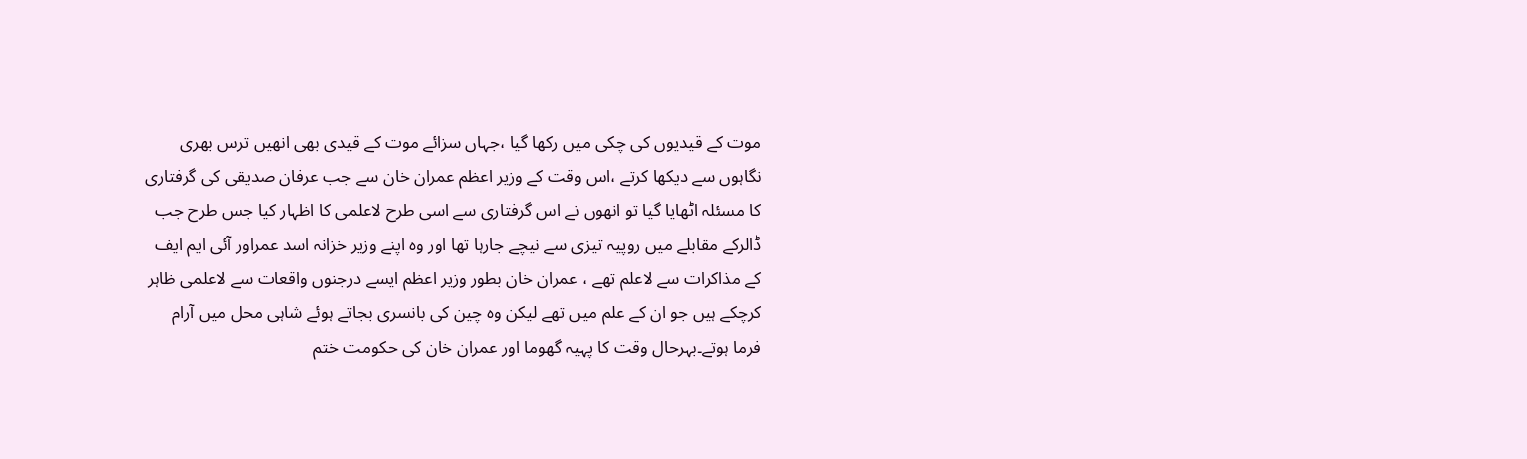موت کے قیدیوں کی چکی میں رکھا گیا ،جہاں سزائے موت کے قیدی بھی انھیں ترس بھری نگاہوں سے دیکھا کرتے ،اس وقت کے وزیر اعظم عمران خان سے جب عرفان صدیقی کی گرفتاری کا مسئلہ اٹھایا گیا تو انھوں نے اس گرفتاری سے اسی طرح لاعلمی کا اظہار کیا جس طرح جب ڈالرکے مقابلے میں روپیہ تیزی سے نیچے جارہا تھا اور وہ اپنے وزیر خزانہ اسد عمراور آئی ایم ایف کے مذاکرات سے لاعلم تھے ، عمران خان بطور وزیر اعظم ایسے درجنوں واقعات سے لاعلمی ظاہر کرچکے ہیں جو ان کے علم میں تھے لیکن وہ چین کی بانسری بجاتے ہوئے شاہی محل میں آرام فرما ہوتے۔بہرحال وقت کا پہیہ گھوما اور عمران خان کی حکومت ختم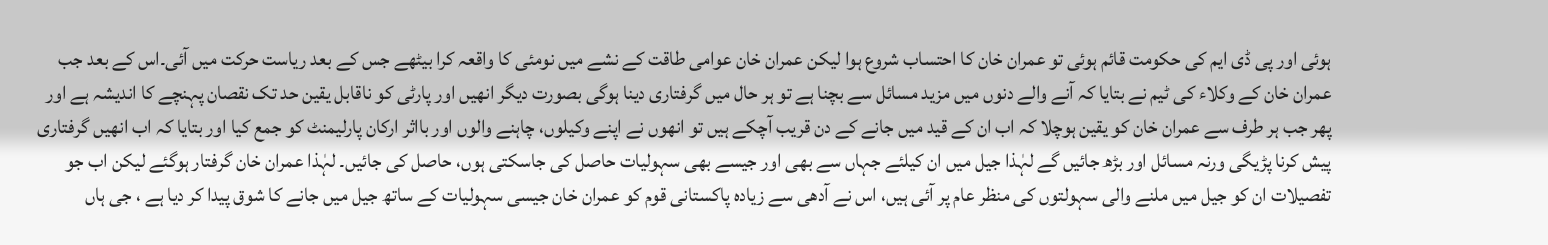ہوئی اور پی ڈی ایم کی حکومت قائم ہوئی تو عمران خان کا احتساب شروع ہوا لیکن عمران خان عوامی طاقت کے نشے میں نومئی کا واقعہ کرا بیٹھے جس کے بعد ریاست حرکت میں آئی۔اس کے بعد جب عمران خان کے وکلاء کی ٹیم نے بتایا کہ آنے والے دنوں میں مزید مسائل سے بچنا ہے تو ہر حال میں گرفتاری دینا ہوگی بصورت دیگر انھیں اور پارٹی کو ناقابل یقین حد تک نقصان پہنچے کا اندیشہ ہے اور پھر جب ہر طرف سے عمران خان کو یقین ہوچلا کہ اب ان کے قید میں جانے کے دن قریب آچکے ہیں تو انھوں نے اپنے وکیلوں، چاہنے والوں اور بااثر ارکان پارلیمنٹ کو جمع کیا اور بتایا کہ اب انھیں گرفتاری پیش کرنا پڑیگی ورنہ مسائل اور بڑھ جائیں گے لہٰذا جیل میں ان کیلئے جہاں سے بھی اور جیسے بھی سہولیات حاصل کی جاسکتی ہوں، حاصل کی جائیں۔ لہٰذا عمران خان گرفتار ہوگئے لیکن اب جو تفصیلات ان کو جیل میں ملنے والی سہولتوں کی منظر عام پر آئی ہیں، اس نے آدھی سے زیادہ پاکستانی قوم کو عمران خان جیسی سہولیات کے ساتھ جیل میں جانے کا شوق پیدا کر دیا ہے ، جی ہاں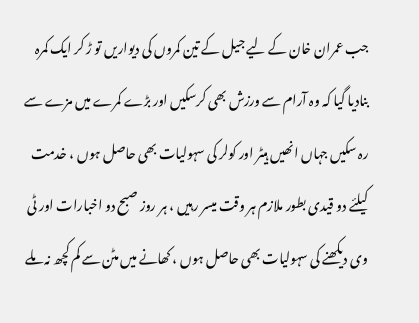جب عمران خان کے لیے جیل کے تین کمروں کی دیواریں تو ڑ کر ایک کمرہ بنادیا گیا کہ وہ آرام سے ورزش بھی کرسکیں اور بڑے کمرے میں مزے سے رہ سکیں جہاں انھیں ہیٹر اور کولر کی سہولیات بھی حاصل ہوں ، خدمت کیلئے دو قیدی بطور ملازم ہر وقت میسر رہیں ، ہر روز صبح دو اخبارات اور ٹی وی دیکھنے کی سہولیات بھی حاصل ہوں ، کھانے میں مٹن سے کم کچھ نہ ملے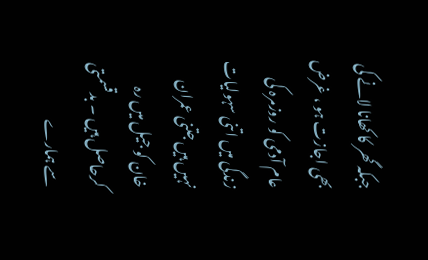جبکہ گھر کا کھانا لانے کی بھی اجازت ہو ، غرض عام آدمی کو روزمرہ کی زندگی میں اتنی سہولیات نہیں ہیں جتنی عمران خان کو جیل میں رہ کرحاصل ہیں ۔ بدقسمتی سے ہمارے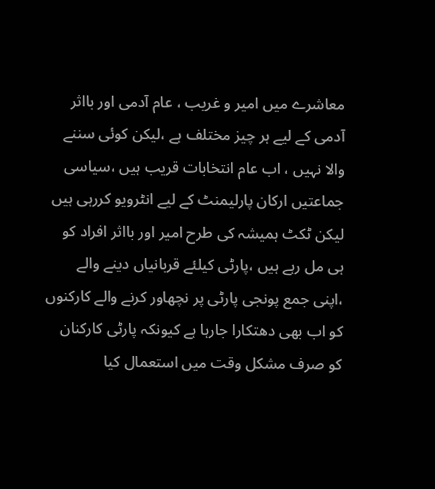معاشرے میں امیر و غریب ، عام آدمی اور بااثر آدمی کے لیے ہر چیز مختلف ہے ،لیکن کوئی سننے والا نہیں ، اب عام انتخابات قریب ہیں ،سیاسی جماعتیں ارکان پارلیمنٹ کے لیے انٹرویو کررہی ہیں لیکن ٹکٹ ہمیشہ کی طرح امیر اور بااثر افراد کو ہی مل رہے ہیں ،پارٹی کیلئے قربانیاں دینے والے ،اپنی جمع پونجی پارٹی پر نچھاور کرنے والے کارکنوں کو اب بھی دھتکارا جارہا ہے کیونکہ پارٹی کارکنان کو صرف مشکل وقت میں استعمال کیا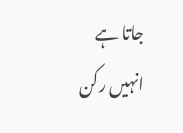جاتا ہے انہیں رکن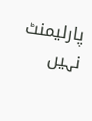پارلیمنٹ نہیں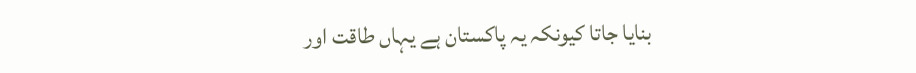بنایا جاتا کیونکہ یہ پاکستان ہے یہاں طاقت اور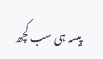پیسہ ہی سب کچھ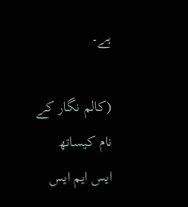ہے۔

(کالم نگار کے نام کیساتھ ایس ایم ایس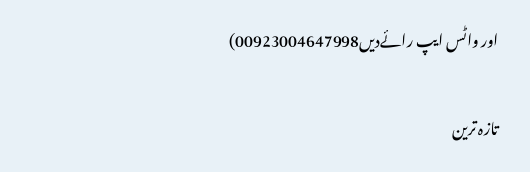اور واٹس ایپ رائےدیں00923004647998)

تازہ ترین